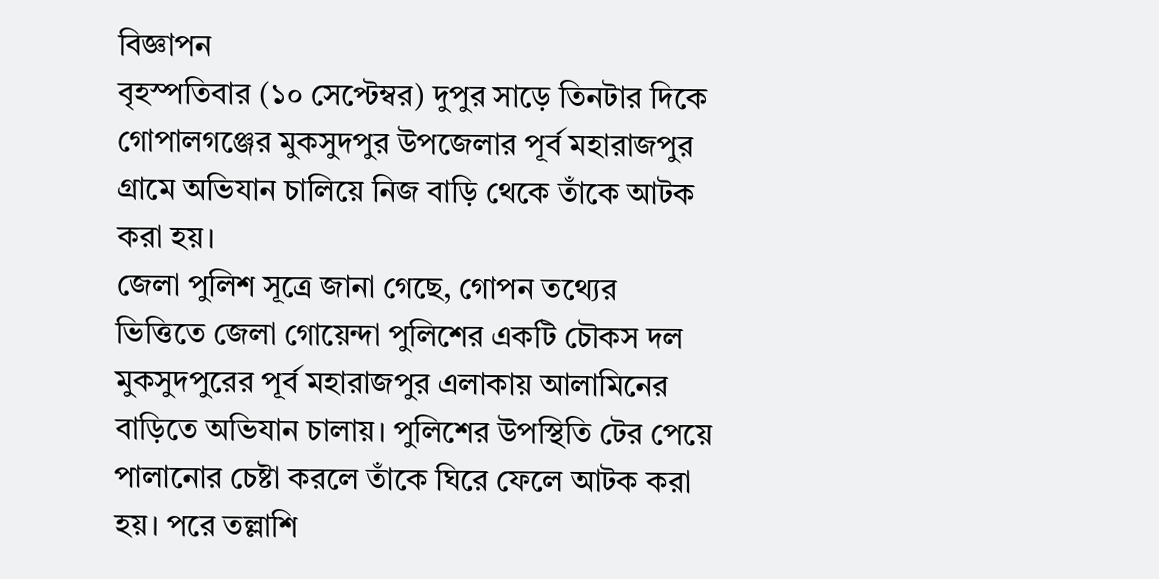বিজ্ঞাপন
বৃহস্পতিবার (১০ সেপ্টেম্বর) দুপুর সাড়ে তিনটার দিকে গোপালগঞ্জের মুকসুদপুর উপজেলার পূর্ব মহারাজপুর গ্রামে অভিযান চালিয়ে নিজ বাড়ি থেকে তাঁকে আটক করা হয়।
জেলা পুলিশ সূত্রে জানা গেছে, গোপন তথ্যের ভিত্তিতে জেলা গোয়েন্দা পুলিশের একটি চৌকস দল মুকসুদপুরের পূর্ব মহারাজপুর এলাকায় আলামিনের বাড়িতে অভিযান চালায়। পুলিশের উপস্থিতি টের পেয়ে পালানোর চেষ্টা করলে তাঁকে ঘিরে ফেলে আটক করা হয়। পরে তল্লাশি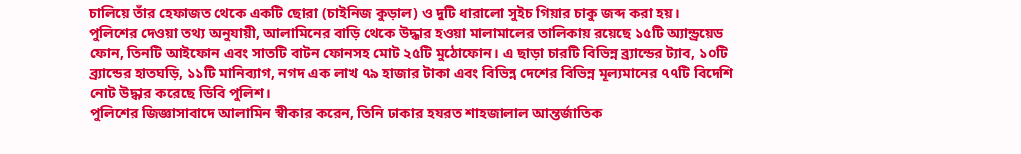চালিয়ে তাঁর হেফাজত থেকে একটি ছোরা (চাইনিজ কুড়াল) ও দুটি ধারালো সুইচ গিয়ার চাকু জব্দ করা হয়।
পুলিশের দেওয়া তথ্য অনুযায়ী, আলামিনের বাড়ি থেকে উদ্ধার হওয়া মালামালের তালিকায় রয়েছে ১৫টি অ্যান্ড্রয়েড ফোন, তিনটি আইফোন এবং সাতটি বাটন ফোনসহ মোট ২৫টি মুঠোফোন। এ ছাড়া চারটি বিভিন্ন ব্র্যান্ডের ট্যাব, ১০টি ব্র্যান্ডের হাতঘড়ি, ১১টি মানিব্যাগ, নগদ এক লাখ ৭৯ হাজার টাকা এবং বিভিন্ন দেশের বিভিন্ন মূল্যমানের ৭৭টি বিদেশি নোট উদ্ধার করেছে ডিবি পুলিশ।
পুলিশের জিজ্ঞাসাবাদে আলামিন স্বীকার করেন, তিনি ঢাকার হযরত শাহজালাল আন্তর্জাতিক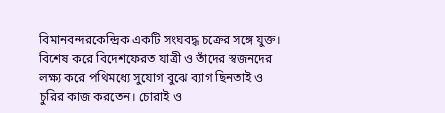বিমানবন্দরকেন্দ্রিক একটি সংঘবদ্ধ চক্রের সঙ্গে যুক্ত। বিশেষ করে বিদেশফেরত যাত্রী ও তাঁদের স্বজনদের লক্ষ্য করে পথিমধ্যে সুযোগ বুঝে ব্যাগ ছিনতাই ও চুরির কাজ করতেন। চোরাই ও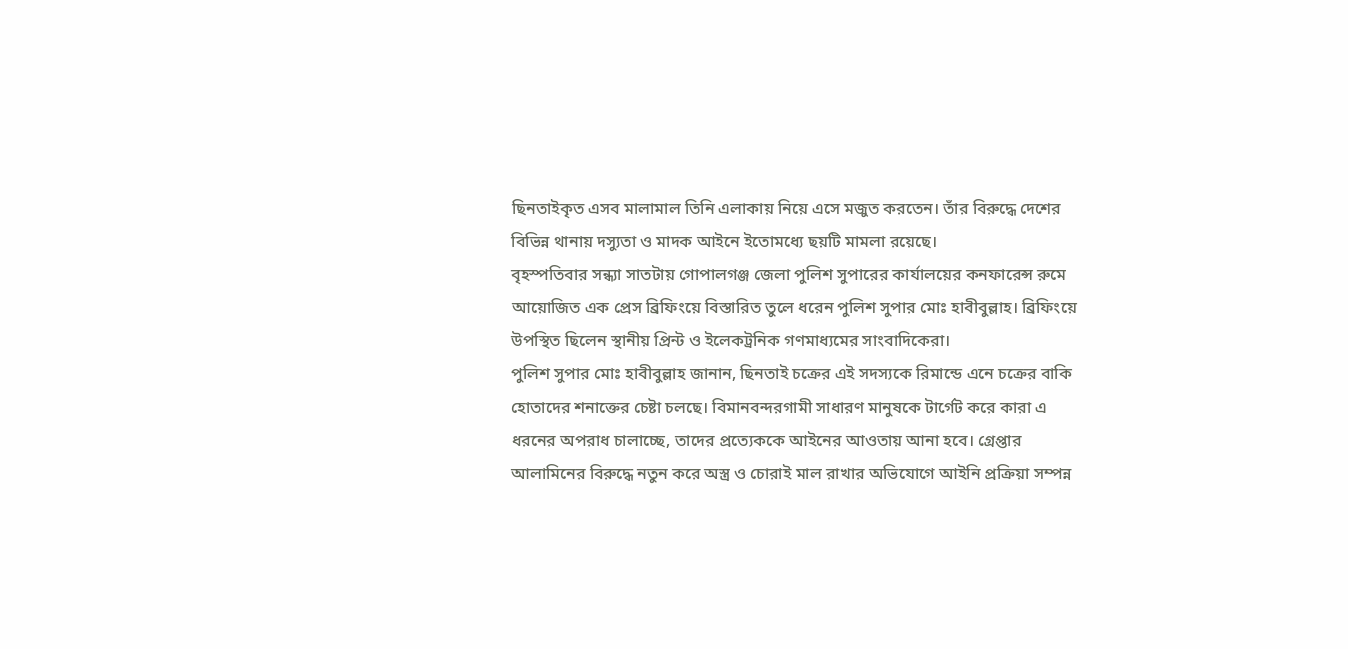ছিনতাইকৃত এসব মালামাল তিনি এলাকায় নিয়ে এসে মজুত করতেন। তাঁর বিরুদ্ধে দেশের বিভিন্ন থানায় দস্যুতা ও মাদক আইনে ইতোমধ্যে ছয়টি মামলা রয়েছে।
বৃহস্পতিবার সন্ধ্যা সাতটায় গোপালগঞ্জ জেলা পুলিশ সুপারের কার্যালয়ের কনফারেন্স রুমে আয়োজিত এক প্রেস ব্রিফিংয়ে বিস্তারিত তুলে ধরেন পুলিশ সুপার মোঃ হাবীবুল্লাহ। ব্রিফিংয়ে উপস্থিত ছিলেন স্থানীয় প্রিন্ট ও ইলেকট্রনিক গণমাধ্যমের সাংবাদিকেরা।
পুলিশ সুপার মোঃ হাবীবুল্লাহ জানান, ছিনতাই চক্রের এই সদস্যকে রিমান্ডে এনে চক্রের বাকি হোতাদের শনাক্তের চেষ্টা চলছে। বিমানবন্দরগামী সাধারণ মানুষকে টার্গেট করে কারা এ ধরনের অপরাধ চালাচ্ছে, তাদের প্রত্যেককে আইনের আওতায় আনা হবে। গ্রেপ্তার আলামিনের বিরুদ্ধে নতুন করে অস্ত্র ও চোরাই মাল রাখার অভিযোগে আইনি প্রক্রিয়া সম্পন্ন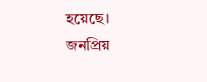হয়েছে।
জনপ্রিয়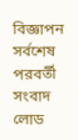বিজ্ঞাপন
সর্বশেষ
পরবর্তী সংবাদ লোড